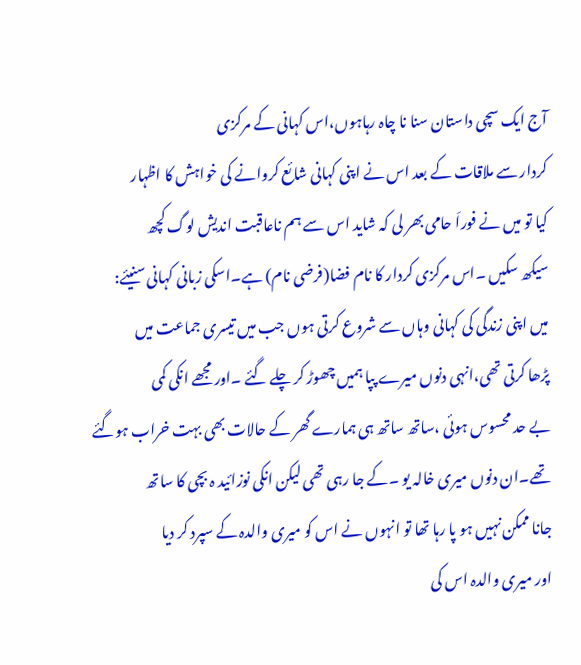آج ایک سچی داستان سنا نا چاہ رہاہوں،اس کہانی کے مرکزی
کردار سے ملاقات کے بعد اس نے اپنی کہانی شائع کروانے کی خواہش کا اظہار
کیا تو میں نے فوراَ حامی بھر لی کہ شاید اس سے ہم ناعاقبت اندیش لوگ کچھ
سیکھ سکیں ۔اس مرکزی کردار کا نام فضا(فرضی نام) ہے۔اسکی زبانی کہانی سنیئے:
میں اپنی زندگی کی کہانی وہاں سے شروع کرتی ہوں جب میں تیسری جماعت میں
پڑھا کرتی تھی،انہی دنوں میرے پپا ہمیں چھوڑ کر چلے گئے ۔اور مجھے انکی کمی
بے حد محسوس ہوئی ،ساتھ ساتھ ہی ہمارے گھر کے حالات بھی بہت خراب ہوگئے
تھے۔ان دنوں میری خالہ یو ۔کے جا رہی تھی لیکن انکی نوزائید ہ بچی کا ساتھ
جانا ممکن نہیں ہو پا رہا تھا تو انہوں نے اس کو میری والدہ کے سپرد کر دیا
اور میری والدہ اس کی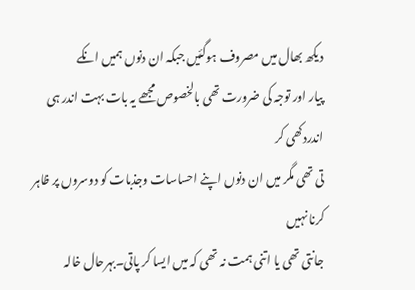دیکھ بھال میں مصروف ہوگئیں جبکہ ان دنوں ہمیں انکے
پیار اور توجہ کی ضرورت تھی بالخصوص مجھے یہ بات بہت اندر ہی اندردکھی کر
تی تھی مگر میں ان دنوں اپنے احساسات وجذبات کو دوسروں پر ظاہر کرنا نہیں
جانتی تھی یا اتنی ہمت نہ تھی کہ میں ایسا کر پاتی۔بہرحال خالہ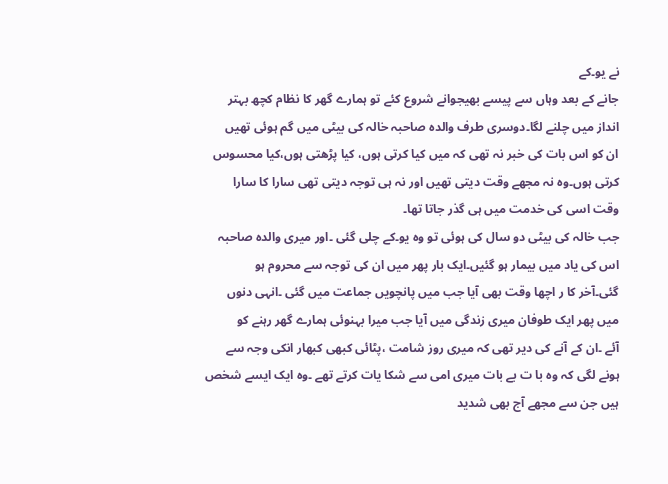نے یو۔کے
جانے کے بعد وہاں سے پیسے بھیجوانے شروع کئے تو ہمارے گھر کا نظام کچھ بہتر
انداز میں چلنے لگا۔دوسری طرف والدہ صاحبہ خالہ کی بیٹی میں گم ہوئی تھیں
ان کو اس بات کی خبر نہ تھی کہ میں کیا کرتی ہوں، کیا پڑھتی ہوں،کیا محسوس
کرتی ہوں۔وہ نہ مجھے وقت دیتی تھیں اور نہ ہی توجہ دیتی تھی سارا کا سارا
وقت اسی کی خدمت میں ہی گذر جاتا تھا۔
جب خالہ کی بیٹی دو سال کی ہوئی تو وہ یو۔کے چلی گئی ۔اور میری والدہ صاحبہ
اس کی یاد میں بیمار ہو گئیں۔ایک بار پھر میں ان کی توجہ سے محروم ہو
گئی۔آخر کا ر اچھا وقت بھی آیا جب میں پانچویں جماعت میں گئی ۔انہی دنوں
میں پھر ایک طوفان میری زندگی میں آیا جب میرا بہنوئی ہمارے گھر رہنے کو
آئے ۔ان کے آنے کی دیر تھی کہ میری روز شامت ،پٹائی کبھی کبھار انکی وجہ سے
ہونے لگی کہ وہ با ت بے بات میری امی سے شکا یات کرتے تھے ۔وہ ایک ایسے شخص
ہیں جن سے مجھے آج بھی شدید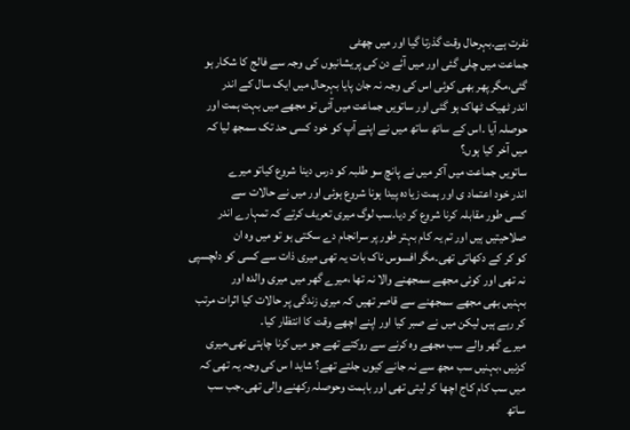نفرت ہے۔بہرحال وقت گذرتا گیا اور میں چھٹی
جماعت میں چلی گئی اور میں آئے دن کی پریشانیوں کی وجہ سے فالج کا شکار ہو
گئی،مگر پھر بھی کوئی اس کی وجہ نہ جان پایا بہرحال میں ایک سال کے اندر
اندر ٹھیک ٹھاک ہو گئی اور ساتویں جماعت میں آئی تو مجھے میں بہت ہمت اور
حوصلہ آیا ۔اس کے ساتھ ساتھ میں نے اپنے آپ کو خود کسی حد تک سمجھ لیا کہ
میں آخر کیا ہوں؟
ساتویں جماعت میں آکر میں نے پانچ سو طلبہ کو درس دینا شروع کیاتو میرے
اندر خود اعتماد ی اور ہمت زیادہ پیدا ہونا شروع ہوئی اور میں نے حالات سے
کسی طور مقابلہ کرنا شروع کر دیا۔سب لوگ میری تعریف کرتے کہ تمہارے اندر
صلاحیتیں ہیں اور تم یہ کام بہتر طور پر سرانجام دے سکتی ہو تو میں وہ ان
کو کر کے دکھاتی تھی۔مگر افسوس ناک بات یہ تھی میری ذات سے کسی کو دلچسپی
نہ تھی اور کوئی مجھے سمجھنے والا نہ تھا ،میرے گھر میں میری والدہ اور
بہنیں بھی مجھے سمجھنے سے قاصر تھیں کہ میری زندگی پر حالات کیا اثرات مرتب
کر رہے ہیں لیکن میں نے صبر کیا اور اپنے اچھے وقت کا انتظار کیا۔
میرے گھر والے سب مجھے وہ کرنے سے روکتے تھے جو میں کرنا چاہتی تھی،میری
کزنیں ،بہنیں سب مجھ سے نہ جانے کیوں جلتے تھے؟ شاید ا س کی وجہ یہ تھی کہ
میں سب کام کاج اچھا کر لیتی تھی اور باہمت وحوصلہ رکھنے والی تھی۔جب سب
ساتھ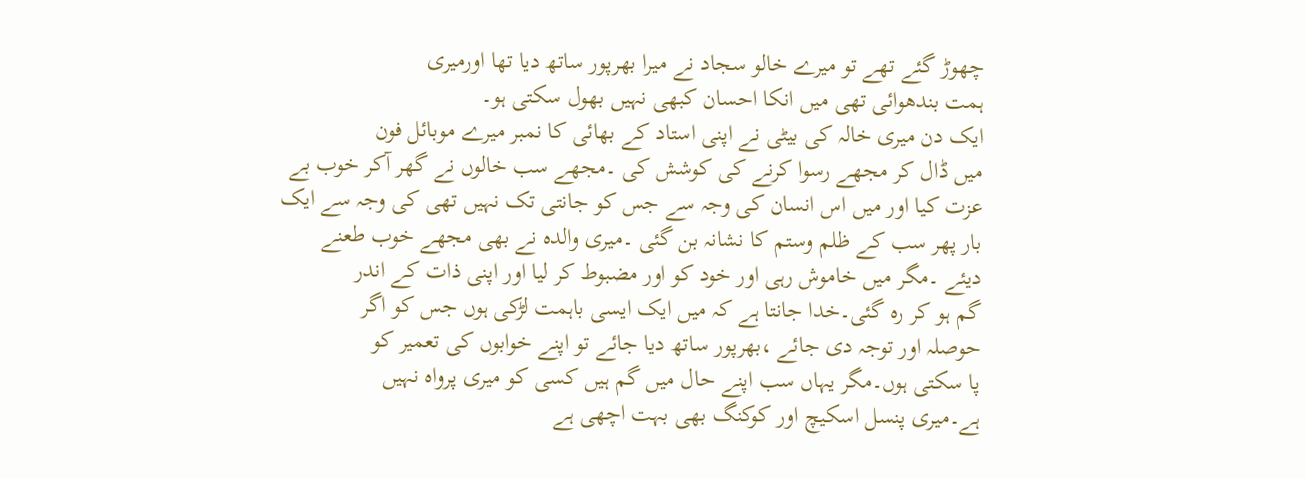چھوڑ گئے تھے تو میرے خالو سجاد نے میرا بھرپور ساتھ دیا تھا اورمیری
ہمت بندھوائی تھی میں انکا احسان کبھی نہیں بھول سکتی ہو۔
ایک دن میری خالہ کی بیٹی نے اپنی استاد کے بھائی کا نمبر میرے موبائل فون
میں ڈال کر مجھے رسوا کرنے کی کوشش کی ۔مجھے سب خالوں نے گھر آکر خوب بے
عزت کیا اور میں اس انسان کی وجہ سے جس کو جانتی تک نہیں تھی کی وجہ سے ایک
بار پھر سب کے ظلم وستم کا نشانہ بن گئی ۔میری والدہ نے بھی مجھے خوب طعنے
دیئے ۔مگر میں خاموش رہی اور خود کو اور مضبوط کر لیا اور اپنی ذات کے اندر
گم ہو کر رہ گئی۔خدا جانتا ہے کہ میں ایک ایسی باہمت لڑکی ہوں جس کو اگر
حوصلہ اور توجہ دی جائے ،بھرپور ساتھ دیا جائے تو اپنے خوابوں کی تعمیر کو
پا سکتی ہوں۔مگر یہاں سب اپنے حال میں گم ہیں کسی کو میری پرواہ نہیں
ہے۔میری پنسل اسکیچ اور کوکنگ بھی بہت اچھی ہے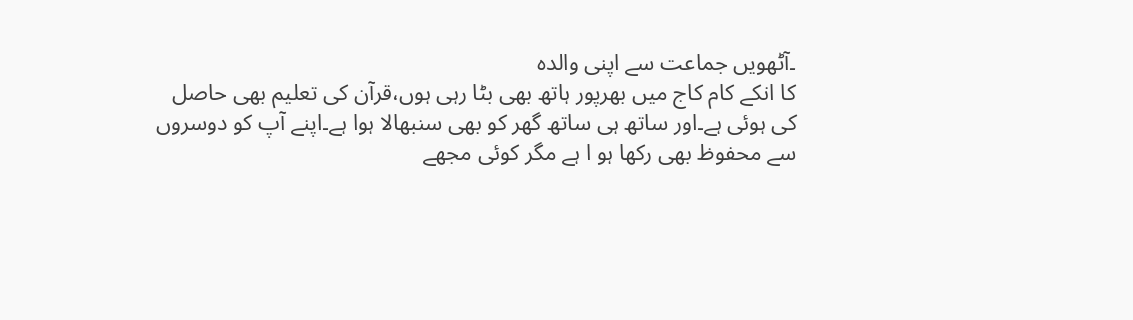۔آٹھویں جماعت سے اپنی والدہ
کا انکے کام کاج میں بھرپور ہاتھ بھی بٹا رہی ہوں،قرآن کی تعلیم بھی حاصل
کی ہوئی ہے۔اور ساتھ ہی ساتھ گھر کو بھی سنبھالا ہوا ہے۔اپنے آپ کو دوسروں
سے محفوظ بھی رکھا ہو ا ہے مگر کوئی مجھے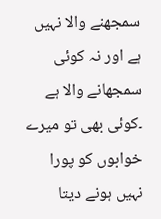سمجھنے والا نہیں ہے اور نہ کوئی
سمجھانے والا ہے ۔کوئی بھی تو میرے خوابوں کو پورا نہیں ہونے دیتا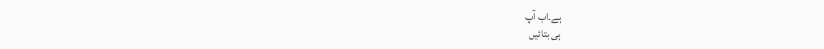ہے۔اب آپ
ہی بتائیں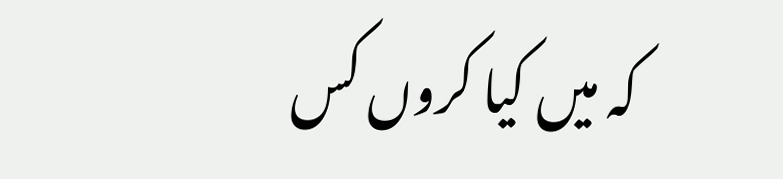کہ میں کیا کروں کس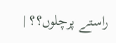راستے پرچلوں؟؟ |